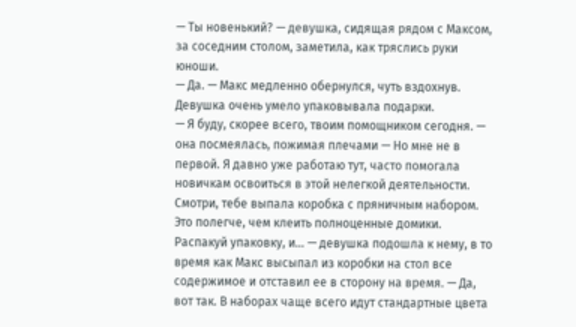— Ты новенький? — девушка, сидящая рядом с Максом, за соседним столом, заметила, как тряслись руки юноши.
— Да. — Макс медленно обернулся, чуть вздохнув. Девушка очень умело упаковывала подарки.
— Я буду, скорее всего, твоим помощником сегодня. — она посмеялась, пожимая плечами — Но мне не в первой. Я давно уже работаю тут, часто помогала новичкам освоиться в этой нелегкой деятельности. Смотри, тебе выпала коробка с пряничным набором. Это полегче, чем клеить полноценные домики. Распакуй упаковку, и... — девушка подошла к нему, в то время как Макс высыпал из коробки на стол все содержимое и отставил ее в сторону на время. — Да, вот так. В наборах чаще всего идут стандартные цвета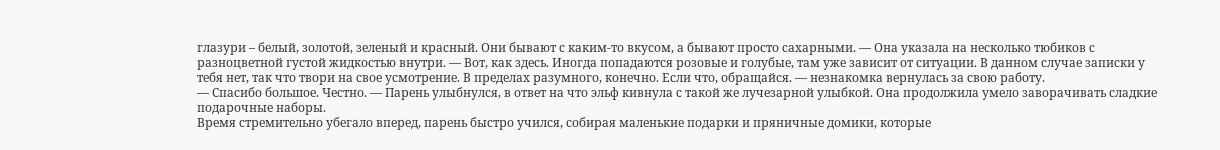глазури – белый, золотой, зеленый и красный. Они бывают с каким-то вкусом, а бывают просто сахарными. — Она указала на несколько тюбиков с разноцветной густой жидкостью внутри. — Вот, как здесь. Иногда попадаются розовые и голубые, там уже зависит от ситуации. В данном случае записки у тебя нет, так что твори на свое усмотрение. В пределах разумного, конечно. Если что, обращайся. — незнакомка вернулась за свою работу.
— Спасибо большое. Честно. — Парень улыбнулся, в ответ на что эльф кивнула с такой же лучезарной улыбкой. Она продолжила умело заворачивать сладкие подарочные наборы.
Время стремительно убегало вперед, парень быстро учился, собирая маленькие подарки и пряничные домики, которые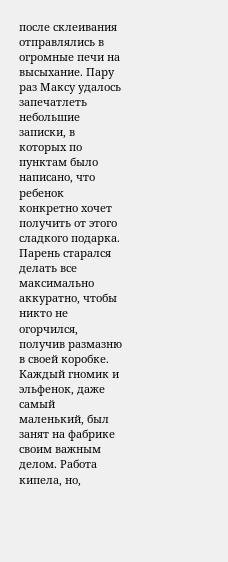после склеивания отправлялись в огромные печи на высыхание. Пару раз Максу удалось запечатлеть небольшие записки, в которых по пунктам было написано, что ребенок конкретно хочет получить от этого сладкого подарка. Парень старался делать все максимально аккуратно, чтобы никто не огорчился, получив размазню в своей коробке.
Каждый гномик и эльфенок, даже самый маленький, был занят на фабрике своим важным делом. Работа кипела, но,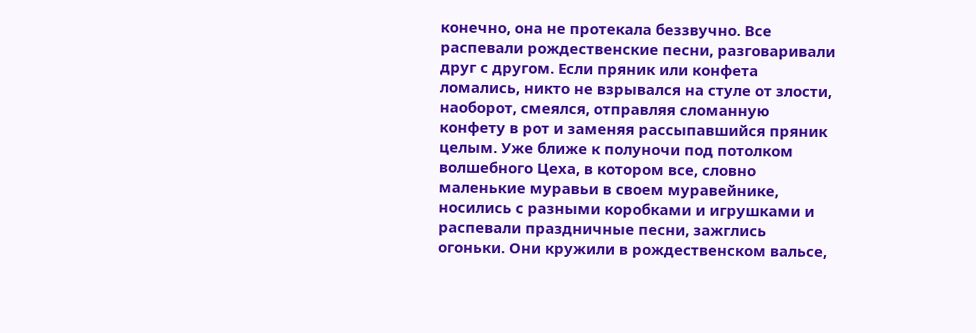конечно, она не протекала беззвучно. Все распевали рождественские песни, разговаривали друг с другом. Если пряник или конфета ломались, никто не взрывался на стуле от злости, наоборот, смеялся, отправляя сломанную конфету в рот и заменяя рассыпавшийся пряник целым. Уже ближе к полуночи под потолком волшебного Цеха, в котором все, словно маленькие муравьи в своем муравейнике, носились с разными коробками и игрушками и распевали праздничные песни, зажглись огоньки. Они кружили в рождественском вальсе,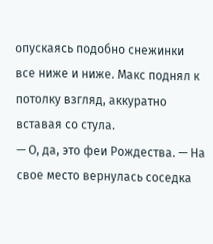опускаясь подобно снежинки все ниже и ниже. Макс поднял к потолку взгляд, аккуратно вставая со стула.
— О, да, это феи Рождества. — На свое место вернулась соседка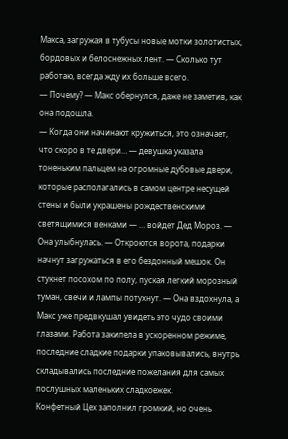Макса, загружая в тубусы новые мотки золотистых, бордовых и белоснежных лент. — Сколько тут работаю, всегда жду их больше всего.
— Почему? — Макс обернулся, даже не заметив, как она подошла.
— Когда они начинают кружиться, это означает, что скоро в те двери… — девушка указала тоненьким пальцем на огромные дубовые двери, которые располагались в самом центре несущей стены и были украшены рождественскими светящимися венками — … войдет Дед Мороз. — Она улыбнулась. — Откроются ворота, подарки начнут загружаться в его бездонный мешок. Он стукнет посохом по полу, пуская легкий морозный туман, свечи и лампы потухнут. — Она вздохнула, а Макс уже предвкушал увидеть это чудо своими глазами. Работа закипела в ускоренном режиме, последние сладкие подарки упаковывались, внутрь складывались последние пожелания для самых послушных маленьких сладкоежек.
Конфетный Цех заполнил громкий, но очень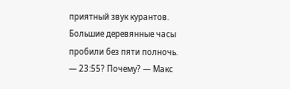приятный звук курантов. Большие деревянные часы пробили без пяти полночь.
— 23:55? Почему? — Макс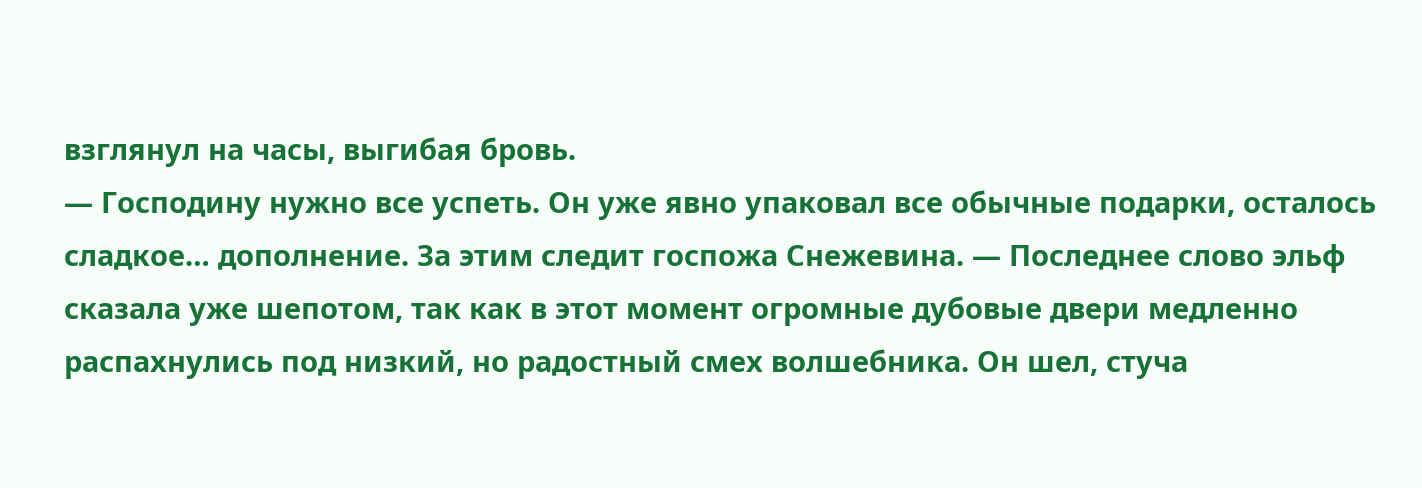взглянул на часы, выгибая бровь.
— Господину нужно все успеть. Он уже явно упаковал все обычные подарки, осталось сладкое… дополнение. За этим следит госпожа Снежевина. — Последнее слово эльф сказала уже шепотом, так как в этот момент огромные дубовые двери медленно распахнулись под низкий, но радостный смех волшебника. Он шел, стуча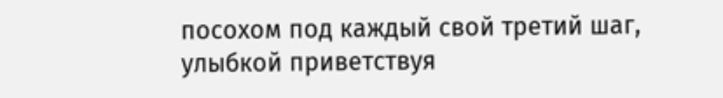посохом под каждый свой третий шаг, улыбкой приветствуя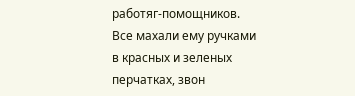работяг-помощников. Все махали ему ручками в красных и зеленых перчатках, звон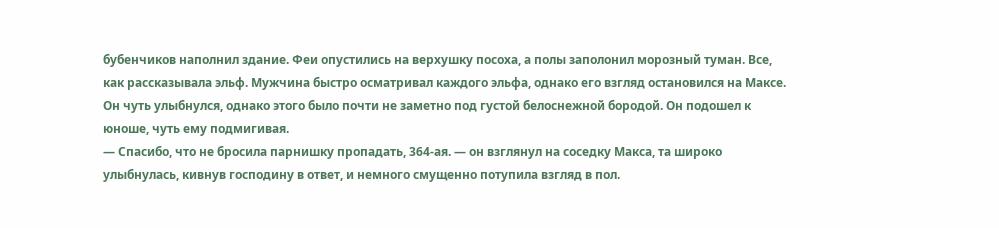бубенчиков наполнил здание. Феи опустились на верхушку посоха, а полы заполонил морозный туман. Все, как рассказывала эльф. Мужчина быстро осматривал каждого эльфа, однако его взгляд остановился на Максе. Он чуть улыбнулся, однако этого было почти не заметно под густой белоснежной бородой. Он подошел к юноше, чуть ему подмигивая.
— Спасибо, что не бросила парнишку пропадать, 364-ая. — он взглянул на соседку Макса, та широко улыбнулась, кивнув господину в ответ, и немного смущенно потупила взгляд в пол.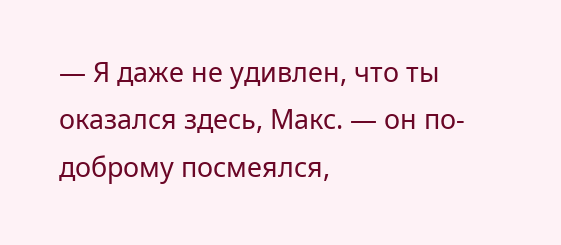— Я даже не удивлен, что ты оказался здесь, Макс. — он по-доброму посмеялся,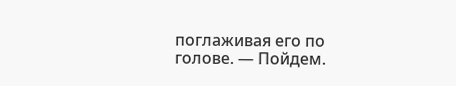поглаживая его по голове. — Пойдем.